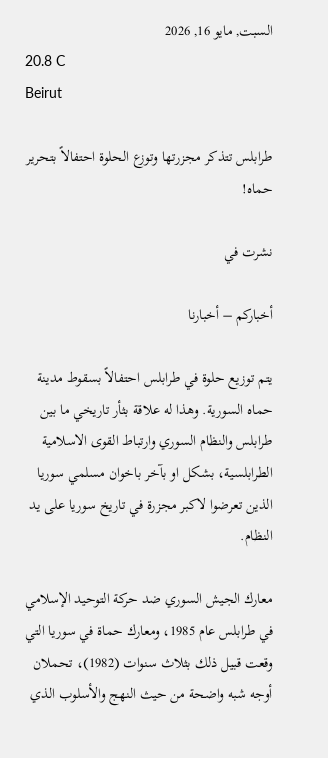السبت, مايو 16, 2026
20.8 C
Beirut

طرابلس تتذكر مجزرتها وتوزع الحلوة احتفالاً بتحرير حماه!

نشرت في

أخباركم – أخبارنا

يتم توزيع حلوة في طرابلس احتفالاً بسقوط مدينة حماه السورية. وهذا له علاقة بثأر تاريخي ما بين طرابلس والنظام السوري وارتباط القوى الاسلامية الطرابلسية، بشكل او بآخر باخوان مسلمي سوريا الذين تعرضوا لاكبر مجزرة في تاريخ سوريا على يد النظام.

معارك الجيش السوري ضد حركة التوحيد الإسلامي في طرابلس عام 1985، ومعارك حماة في سوريا التي وقعت قبيل ذلك بثلاث سنوات (1982)، تحملان أوجه شبه واضحة من حيث النهج والأسلوب الذي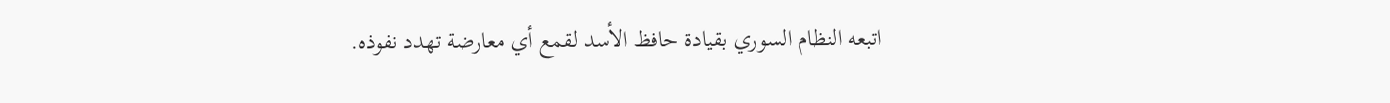اتبعه النظام السوري بقيادة حافظ الأسد لقمع أي معارضة تهدد نفوذه.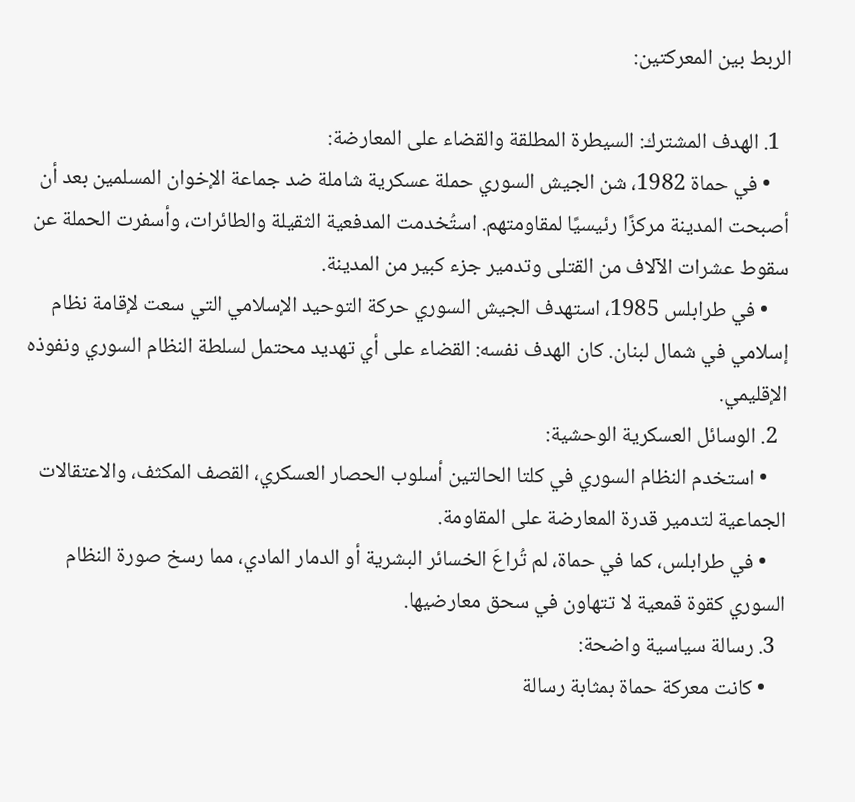الربط بين المعركتين:

  1. الهدف المشترك: السيطرة المطلقة والقضاء على المعارضة:
    • في حماة 1982، شن الجيش السوري حملة عسكرية شاملة ضد جماعة الإخوان المسلمين بعد أن أصبحت المدينة مركزًا رئيسيًا لمقاومتهم. استُخدمت المدفعية الثقيلة والطائرات، وأسفرت الحملة عن سقوط عشرات الآلاف من القتلى وتدمير جزء كبير من المدينة.
    • في طرابلس 1985، استهدف الجيش السوري حركة التوحيد الإسلامي التي سعت لإقامة نظام إسلامي في شمال لبنان. كان الهدف نفسه: القضاء على أي تهديد محتمل لسلطة النظام السوري ونفوذه الإقليمي.
  2. الوسائل العسكرية الوحشية:
    • استخدم النظام السوري في كلتا الحالتين أسلوب الحصار العسكري، القصف المكثف، والاعتقالات الجماعية لتدمير قدرة المعارضة على المقاومة.
    • في طرابلس، كما في حماة، لم تُراعَ الخسائر البشرية أو الدمار المادي، مما رسخ صورة النظام السوري كقوة قمعية لا تتهاون في سحق معارضيها.
  3. رسالة سياسية واضحة:
    • كانت معركة حماة بمثابة رسالة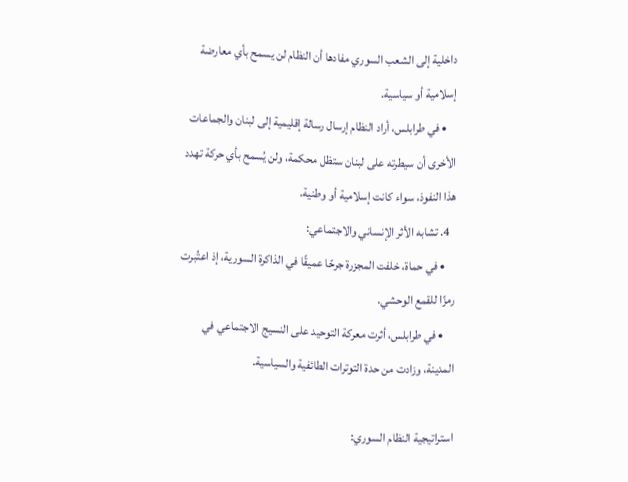داخلية إلى الشعب السوري مفادها أن النظام لن يسمح بأي معارضة إسلامية أو سياسية.
    • في طرابلس، أراد النظام إرسال رسالة إقليمية إلى لبنان والجماعات الأخرى أن سيطرته على لبنان ستظل محكمة، ولن يُسمح بأي حركة تهدد هذا النفوذ، سواء كانت إسلامية أو وطنية.
  4. تشابه الأثر الإنساني والاجتماعي:
    • في حماة، خلفت المجزرة جرحًا عميقًا في الذاكرة السورية، إذ اعتُبرت رمزًا للقمع الوحشي.
    • في طرابلس، أثرت معركة التوحيد على النسيج الاجتماعي في المدينة، وزادت من حدة التوترات الطائفية والسياسية.

استراتيجية النظام السوري: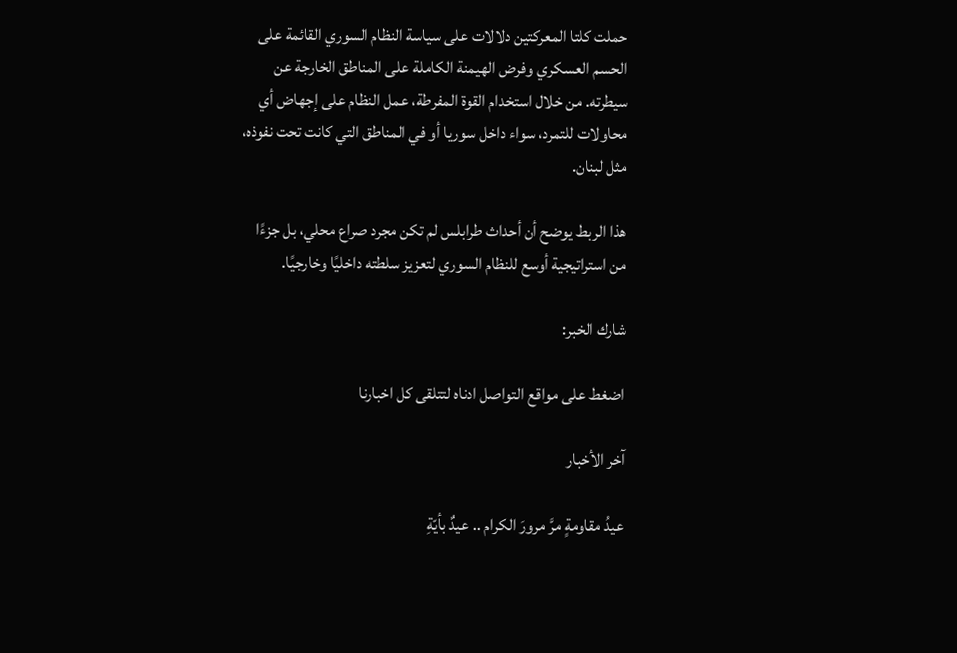حملت كلتا المعركتين دلالات على سياسة النظام السوري القائمة على الحسم العسكري وفرض الهيمنة الكاملة على المناطق الخارجة عن سيطرته. من خلال استخدام القوة المفرطة، عمل النظام على إجهاض أي محاولات للتمرد، سواء داخل سوريا أو في المناطق التي كانت تحت نفوذه، مثل لبنان.

هذا الربط يوضح أن أحداث طرابلس لم تكن مجرد صراع محلي، بل جزءًا من استراتيجية أوسع للنظام السوري لتعزيز سلطته داخليًا وخارجيًا.

شارك الخبر:

اضغط على مواقع التواصل ادناه لتتلقى كل اخبارنا

آخر الأخبار

عيدُ مقاومةٍ مرَّ مرورَ الكرام .. عيدٌ بأيّةِ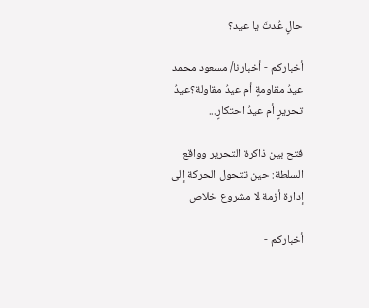حالٍ عُدتَ يا عيد؟

أخباركم - أخبارنا/ مسعود محمد عيدُ مقاومةٍ أم عيدُ مقاولة؟عيدُ تحريرٍ أم عيدُ احتكارٍ...

فتح بين ذاكرة التحرير وواقع السلطة: حين تتحول الحركة إلى إدارة أزمة لا مشروع خلاص

أخباركم -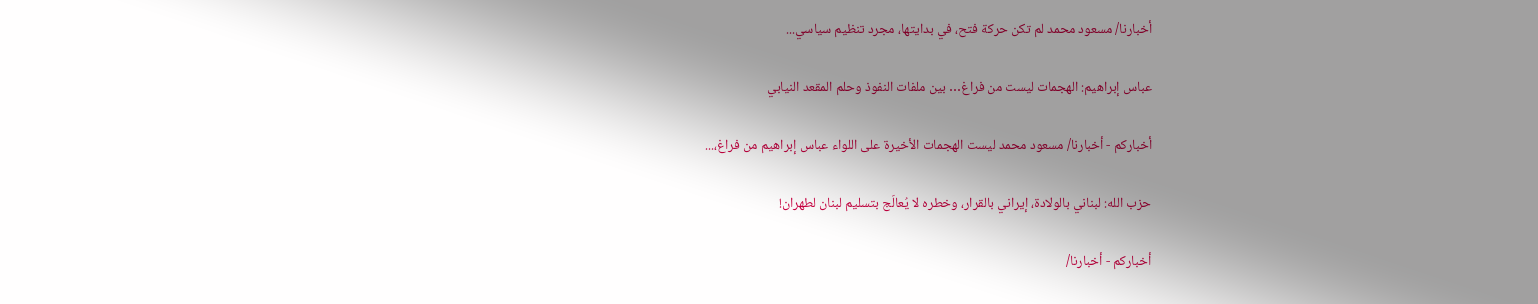أخبارنا/ مسعود محمد لم تكن حركة فتح، في بدايتها، مجرد تنظيم سياسي...

عباس إبراهيم: الهجمات ليست من فراغ… بين ملفات النفوذ وحلم المقعد النيابي

أخباركم - أخبارنا/ مسعود محمد ليست الهجمات الأخيرة على اللواء عباس إبراهيم من فراغ،...

حزب الله: لبناني بالولادة، إيراني بالقرار، وخطره لا يُعالَج بتسليم لبنان لطهران!

أخباركم - أخبارنا/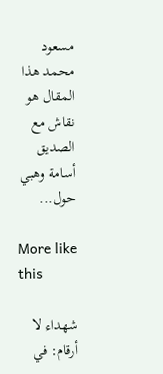مسعود محمد هذا المقال هو نقاش مع الصديق أسامة وهبي حول...

More like this

شهداء لا أرقام: في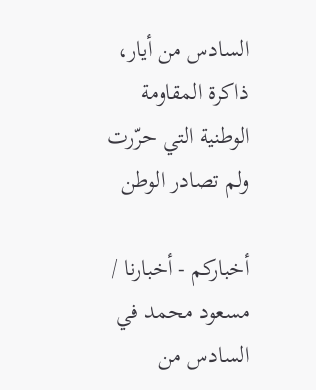السادس من أيار، ذاكرة المقاومة الوطنية التي حرّرت ولم تصادر الوطن

أخباركم - أخبارنا / مسعود محمد في السادس من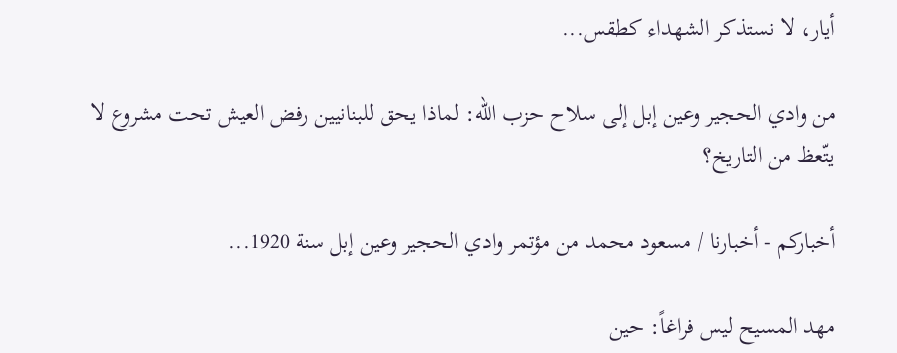أيار، لا نستذكر الشهداء كطقس...

من وادي الحجير وعين إبل إلى سلاح حزب الله: لماذا يحق للبنانيين رفض العيش تحت مشروع لا يتّعظ من التاريخ؟

أخباركم - أخبارنا / مسعود محمد من مؤتمر وادي الحجير وعين إبل سنة 1920...

مهد المسيح ليس فراغاً: حين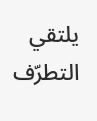يلتقي التطرّف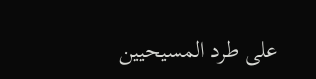على طرد المسيحيين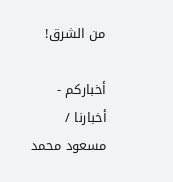من الشرق!

أخباركم - أخبارنا / مسعود محمد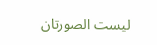ليست الصورتان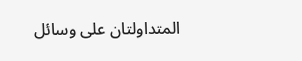المتداولتان على وسائل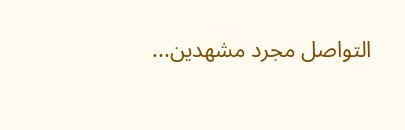التواصل مجرد مشهدين...